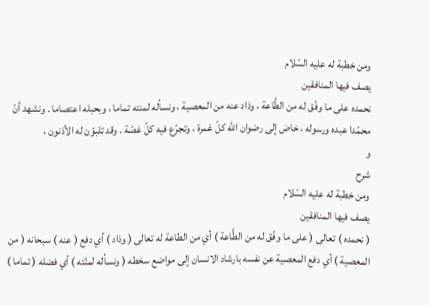ومن خطبة له عليه السّلام
يصف فيها المنافقين
نحمده على ما وفّق له من الطَّاعة ، وذاد عنه من المعصية ، ونسأله لمنته تماما ، وبحبله اعتصاما . ونشهد أنّ محمّدا عبده ورسوله ، خاض إلى رضوان الله كلّ غمرة ، وتجرّع فيه كلّ غصّة . وقد تلبوّن له الأذنون ،
و
شرح
ومن خطبة له عليه السّلام
يصف فيها المنافقين
( نحمده ) تعالى ( على ما وفّق له من الطَّاعة ) أي من الطاعة له تعالى ( وذاد ) أي دفع ( عنه ) سبحانه ( من المعصية ) أي دفع المعصية عن نفسه بارشاد الانسان إلى مواضع سخطه ( ونسأله لمنّته ) أي فضله ( تماما )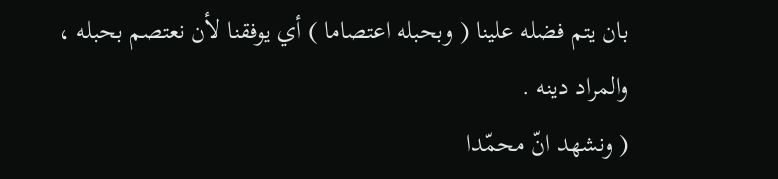بان يتم فضله علينا ( وبحبله اعتصاما ) أي يوفقنا لأن نعتصم بحبله ، والمراد دينه .
( ونشهد انّ محمّدا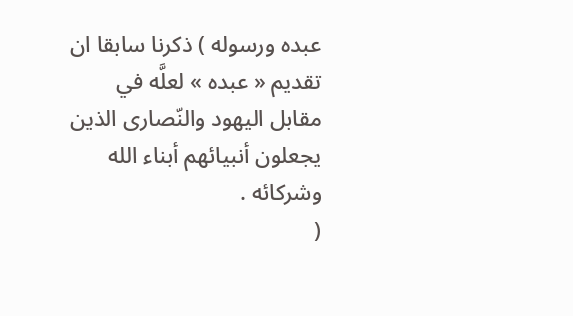عبده ورسوله ) ذكرنا سابقا ان تقديم « عبده » لعلَّه في مقابل اليهود والنّصارى الذين يجعلون أنبيائهم أبناء الله وشركائه .
(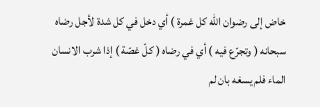خاض إلى رضوان الله كل غمرة ) أي دخل في كل شدة لأجل رضاه سبحانه ( وتجرّع فيه ) أي في رضاه ( كلّ غصّة ) إذا شرب الانسان الماء فلم يسغه بان لم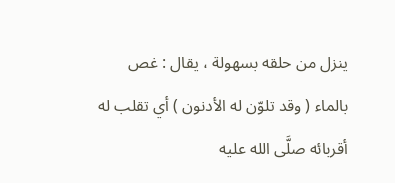ينزل من حلقه بسهولة ، يقال : غص بالماء ( وقد تلوّن له الأدنون ) أي تقلب له أقربائه صلَّى الله عليه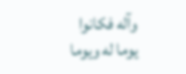وآله فكانوا يوما له ويوما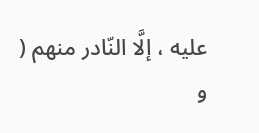عليه ، إلَّا النّادر منهم (
و